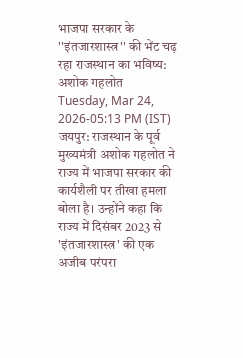भाजपा सरकार के ''इंतजारशास्त्र'' की भेंट चढ़ रहा राजस्थान का भविष्य: अशोक गहलोत
Tuesday, Mar 24, 2026-05:13 PM (IST)
जयपुर: राजस्थान के पूर्व मुख्यमंत्री अशोक गहलोत ने राज्य में भाजपा सरकार की कार्यशैली पर तीखा हमला बोला है। उन्होंने कहा कि राज्य में दिसंबर 2023 से 'इंतजारशास्त्र' की एक अजीब परंपरा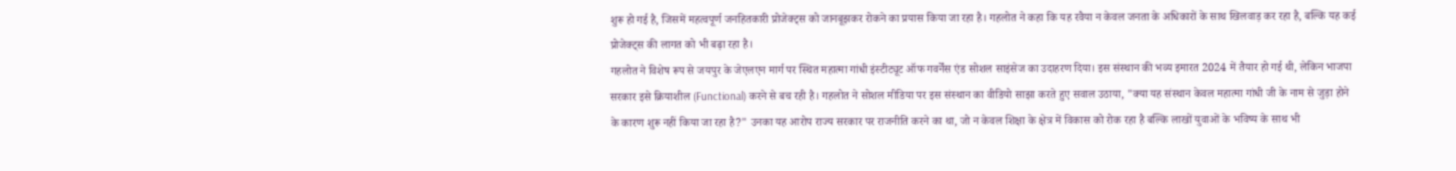शुरू हो गई है, जिसमें महत्वपूर्ण जनहितकारी प्रोजेक्ट्स को जानबूझकर रोकने का प्रयास किया जा रहा है। गहलोत ने कहा कि यह रवैया न केवल जनता के अधिकारों के साथ खिलवाड़ कर रहा है, बल्कि यह कई प्रोजेक्ट्स की लागत को भी बढ़ा रहा है।
गहलोत ने विशेष रूप से जयपुर के जेएलएन मार्ग पर स्थित महात्मा गांधी इंस्टीट्यूट ऑफ गवर्नेंस एंड सोशल साइंसेज का उदाहरण दिया। इस संस्थान की भव्य इमारत 2024 में तैयार हो गई थी, लेकिन भाजपा सरकार इसे क्रियाशील (Functional) करने से बच रही है। गहलोत ने सोशल मीडिया पर इस संस्थान का वीडियो साझा करते हुए सवाल उठाया, "क्या यह संस्थान केवल महात्मा गांधी जी के नाम से जुड़ा होने के कारण शुरू नहीं किया जा रहा है?" उनका यह आरोप राज्य सरकार पर राजनीति करने का था, जो न केवल शिक्षा के क्षेत्र में विकास को रोक रहा है बल्कि लाखों युवाओं के भविष्य के साथ भी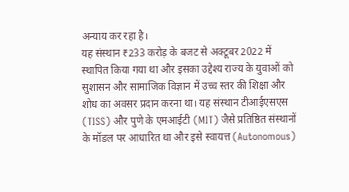अन्याय कर रहा है।
यह संस्थान ₹233 करोड़ के बजट से अक्टूबर 2022 में स्थापित किया गया था और इसका उद्देश्य राज्य के युवाओं को सुशासन और सामाजिक विज्ञान में उच्च स्तर की शिक्षा और शोध का अवसर प्रदान करना था। यह संस्थान टीआईएसएस (TISS) और पुणे के एमआईटी (MIT) जैसे प्रतिष्ठित संस्थानों के मॉडल पर आधारित था और इसे स्वायत्त (Autonomous)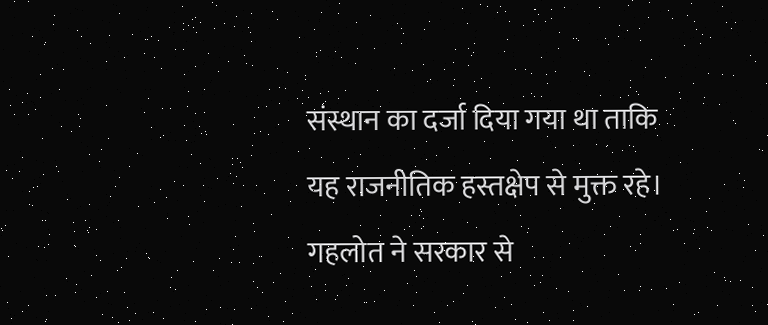संस्थान का दर्जा दिया गया था ताकि यह राजनीतिक हस्तक्षेप से मुक्त रहे।
गहलोत ने सरकार से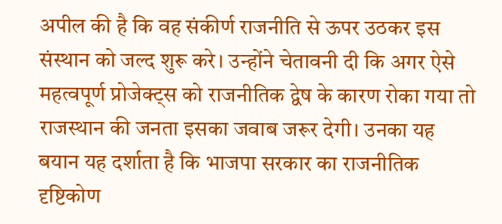अपील की है कि वह संकीर्ण राजनीति से ऊपर उठकर इस संस्थान को जल्द शुरू करे। उन्होंने चेतावनी दी कि अगर ऐसे महत्वपूर्ण प्रोजेक्ट्स को राजनीतिक द्वेष के कारण रोका गया तो राजस्थान की जनता इसका जवाब जरूर देगी। उनका यह बयान यह दर्शाता है कि भाजपा सरकार का राजनीतिक दृष्टिकोण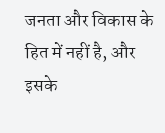जनता और विकास के हित में नहीं है, और इसके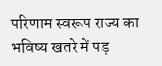परिणाम स्वरूप राज्य का भविष्य खतरे में पड़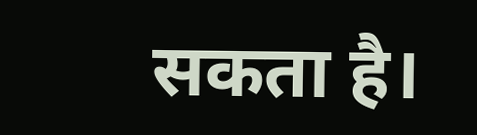सकता है।